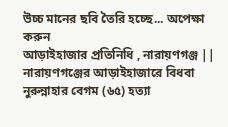উচ্চ মানের ছবি তৈরি হচ্ছে... অপেক্ষা করুন
আড়াইহাজার প্রতিনিধি , নারায়ণগঞ্জ ||
নারায়ণগঞ্জের আড়াইহাজারে বিধবা নুরুন্নাহার বেগম (৬৫) হত্যা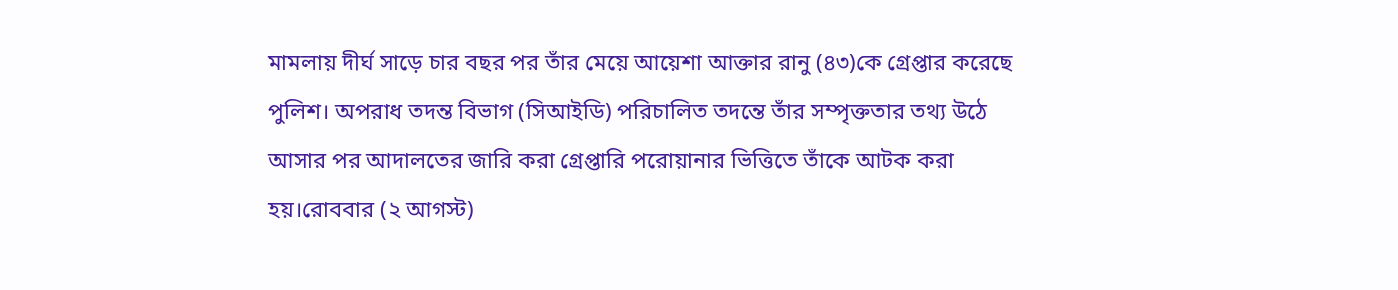মামলায় দীর্ঘ সাড়ে চার বছর পর তাঁর মেয়ে আয়েশা আক্তার রানু (৪৩)কে গ্রেপ্তার করেছে পুলিশ। অপরাধ তদন্ত বিভাগ (সিআইডি) পরিচালিত তদন্তে তাঁর সম্পৃক্ততার তথ্য উঠে আসার পর আদালতের জারি করা গ্রেপ্তারি পরোয়ানার ভিত্তিতে তাঁকে আটক করা হয়।রোববার (২ আগস্ট)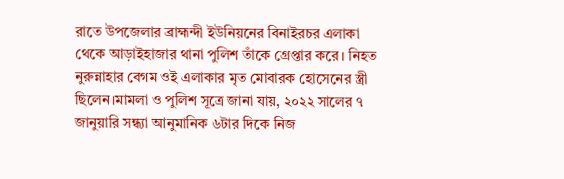রাতে উপজেলার ব্রাহ্মন্দী ইউনিয়নের বিনাইরচর এলাকা থেকে আড়াইহাজার থানা পুলিশ তাঁকে গ্রেপ্তার করে। নিহত নুরুন্নাহার বেগম ওই এলাকার মৃত মোবারক হোসেনের স্ত্রী ছিলেন।মামলা ও পুলিশ সূত্রে জানা যায়, ২০২২ সালের ৭ জানুয়ারি সন্ধ্যা আনুমানিক ৬টার দিকে নিজ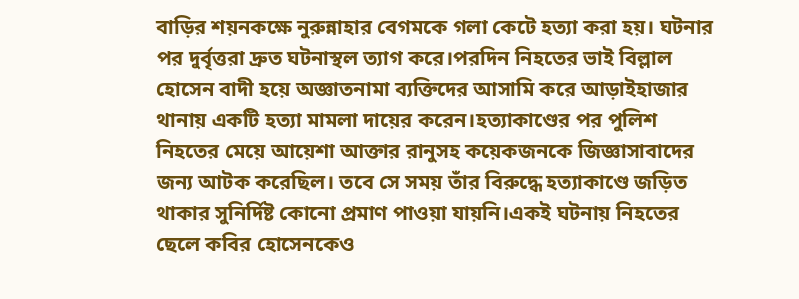বাড়ির শয়নকক্ষে নুরুন্নাহার বেগমকে গলা কেটে হত্যা করা হয়। ঘটনার পর দুর্বৃত্তরা দ্রুত ঘটনাস্থল ত্যাগ করে।পরদিন নিহতের ভাই বিল্লাল হোসেন বাদী হয়ে অজ্ঞাতনামা ব্যক্তিদের আসামি করে আড়াইহাজার থানায় একটি হত্যা মামলা দায়ের করেন।হত্যাকাণ্ডের পর পুলিশ নিহতের মেয়ে আয়েশা আক্তার রানুসহ কয়েকজনকে জিজ্ঞাসাবাদের জন্য আটক করেছিল। তবে সে সময় তাঁর বিরুদ্ধে হত্যাকাণ্ডে জড়িত থাকার সুনির্দিষ্ট কোনো প্রমাণ পাওয়া যায়নি।একই ঘটনায় নিহতের ছেলে কবির হোসেনকেও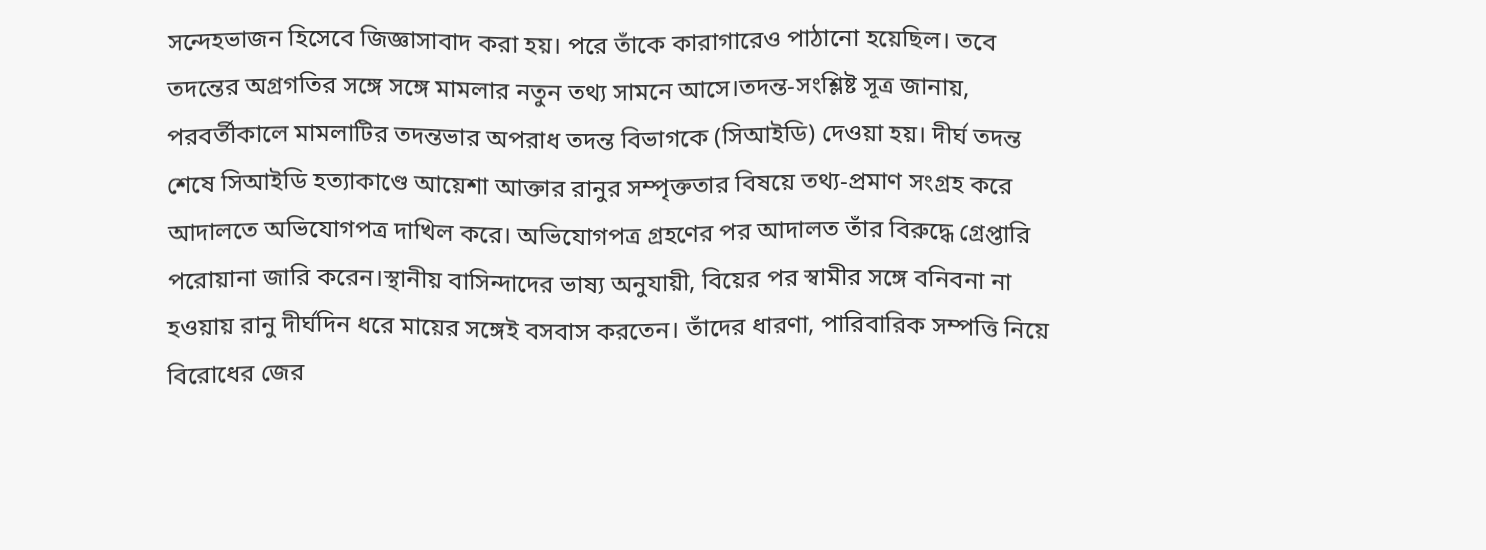সন্দেহভাজন হিসেবে জিজ্ঞাসাবাদ করা হয়। পরে তাঁকে কারাগারেও পাঠানো হয়েছিল। তবে তদন্তের অগ্রগতির সঙ্গে সঙ্গে মামলার নতুন তথ্য সামনে আসে।তদন্ত-সংশ্লিষ্ট সূত্র জানায়, পরবর্তীকালে মামলাটির তদন্তভার অপরাধ তদন্ত বিভাগকে (সিআইডি) দেওয়া হয়। দীর্ঘ তদন্ত শেষে সিআইডি হত্যাকাণ্ডে আয়েশা আক্তার রানুর সম্পৃক্ততার বিষয়ে তথ্য-প্রমাণ সংগ্রহ করে আদালতে অভিযোগপত্র দাখিল করে। অভিযোগপত্র গ্রহণের পর আদালত তাঁর বিরুদ্ধে গ্রেপ্তারি পরোয়ানা জারি করেন।স্থানীয় বাসিন্দাদের ভাষ্য অনুযায়ী, বিয়ের পর স্বামীর সঙ্গে বনিবনা না হওয়ায় রানু দীর্ঘদিন ধরে মায়ের সঙ্গেই বসবাস করতেন। তাঁদের ধারণা, পারিবারিক সম্পত্তি নিয়ে বিরোধের জের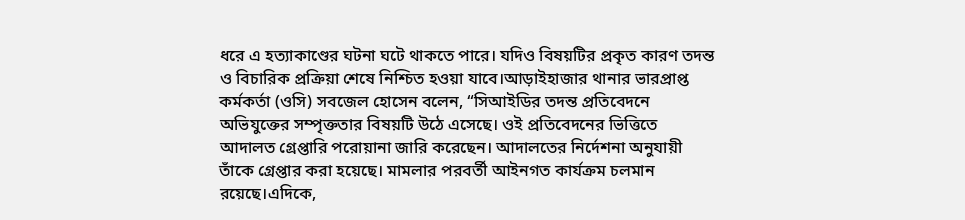ধরে এ হত্যাকাণ্ডের ঘটনা ঘটে থাকতে পারে। যদিও বিষয়টির প্রকৃত কারণ তদন্ত ও বিচারিক প্রক্রিয়া শেষে নিশ্চিত হওয়া যাবে।আড়াইহাজার থানার ভারপ্রাপ্ত কর্মকর্তা (ওসি) সবজেল হোসেন বলেন, “সিআইডির তদন্ত প্রতিবেদনে অভিযুক্তের সম্পৃক্ততার বিষয়টি উঠে এসেছে। ওই প্রতিবেদনের ভিত্তিতে আদালত গ্রেপ্তারি পরোয়ানা জারি করেছেন। আদালতের নির্দেশনা অনুযায়ী তাঁকে গ্রেপ্তার করা হয়েছে। মামলার পরবর্তী আইনগত কার্যক্রম চলমান রয়েছে।এদিকে,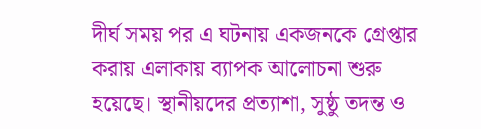দীর্ঘ সময় পর এ ঘটনায় একজনকে গ্রেপ্তার করায় এলাকায় ব্যাপক আলোচনা শুরু হয়েছে। স্থানীয়দের প্রত্যাশা, সুষ্ঠু তদন্ত ও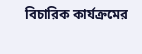বিচারিক কার্যক্রমের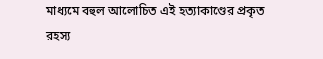মাধ্যমে বহুল আলোচিত এই হত্যাকাণ্ডের প্রকৃত রহস্য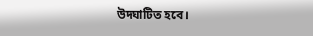উদ্ঘাটিত হবে।